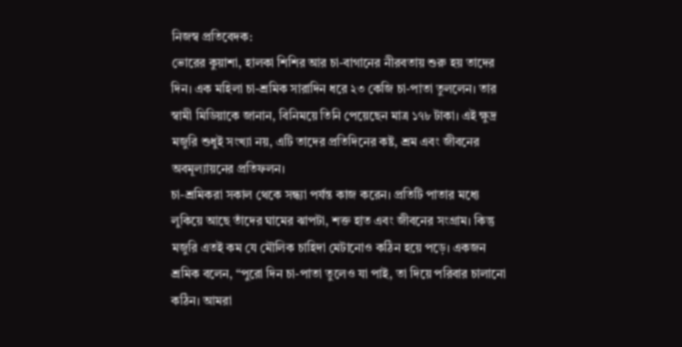নিজস্ব প্রতিবেদক:
ভোরের কুয়াশা, হালকা শিশির আর চা-বাগানের নীরবতায় শুরু হয় তাদের দিন। এক মহিলা চা-শ্রমিক সারাদিন ধরে ২৩ কেজি চা-পাতা তুললেন। তার স্বামী মিডিয়াকে জানান, বিনিময়ে তিনি পেয়েছেন মাত্র ১৭৮ টাকা। এই ক্ষুদ্র মজুরি শুধুই সংখ্যা নয়, এটি তাদের প্রতিদিনের কষ্ট, শ্রম এবং জীবনের অবমূল্যায়নের প্রতিফলন।
চা-শ্রমিকরা সকাল থেকে সন্ধ্যা পর্যন্ত কাজ করেন। প্রতিটি পাতার মধ্যে লুকিয়ে আছে তাঁদের ঘামের ঝাপটা, শক্ত হাত এবং জীবনের সংগ্রাম। কিন্তু মজুরি এতই কম যে মৌলিক চাহিদা মেটানোও কঠিন হয়ে পড়ে। একজন শ্রমিক বলেন, “পুরো দিন চা-পাতা তুলেও যা পাই, তা দিয়ে পরিবার চালানো কঠিন। আমরা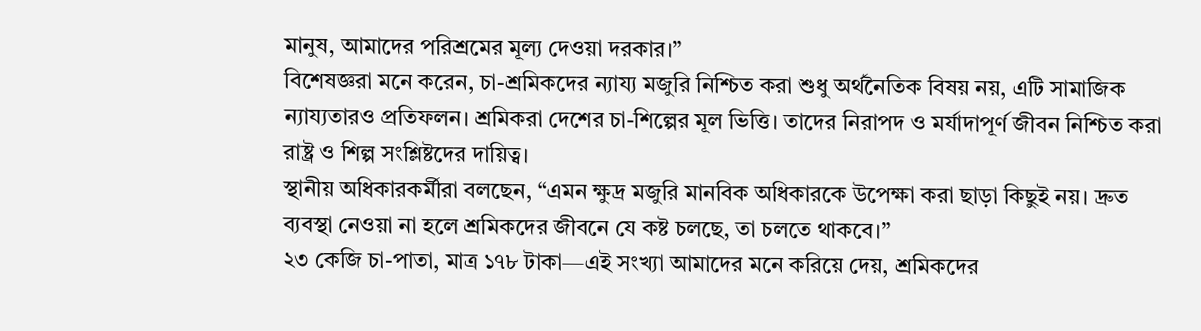মানুষ, আমাদের পরিশ্রমের মূল্য দেওয়া দরকার।”
বিশেষজ্ঞরা মনে করেন, চা-শ্রমিকদের ন্যায্য মজুরি নিশ্চিত করা শুধু অর্থনৈতিক বিষয় নয়, এটি সামাজিক ন্যায্যতারও প্রতিফলন। শ্রমিকরা দেশের চা-শিল্পের মূল ভিত্তি। তাদের নিরাপদ ও মর্যাদাপূর্ণ জীবন নিশ্চিত করা রাষ্ট্র ও শিল্প সংশ্লিষ্টদের দায়িত্ব।
স্থানীয় অধিকারকর্মীরা বলছেন, “এমন ক্ষুদ্র মজুরি মানবিক অধিকারকে উপেক্ষা করা ছাড়া কিছুই নয়। দ্রুত ব্যবস্থা নেওয়া না হলে শ্রমিকদের জীবনে যে কষ্ট চলছে, তা চলতে থাকবে।”
২৩ কেজি চা-পাতা, মাত্র ১৭৮ টাকা—এই সংখ্যা আমাদের মনে করিয়ে দেয়, শ্রমিকদের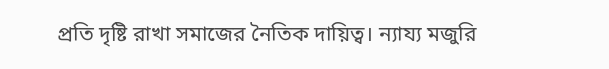প্রতি দৃষ্টি রাখা সমাজের নৈতিক দায়িত্ব। ন্যায্য মজুরি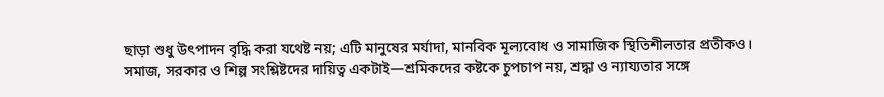ছাড়া শুধু উৎপাদন বৃদ্ধি করা যথেষ্ট নয়; এটি মানুষের মর্যাদা, মানবিক মূল্যবোধ ও সামাজিক স্থিতিশীলতার প্রতীকও।
সমাজ, সরকার ও শিল্প সংশ্লিষ্টদের দায়িত্ব একটাই—শ্রমিকদের কষ্টকে চুপচাপ নয়, শ্রদ্ধা ও ন্যায্যতার সঙ্গে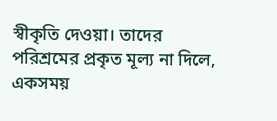স্বীকৃতি দেওয়া। তাদের পরিশ্রমের প্রকৃত মূল্য না দিলে, একসময়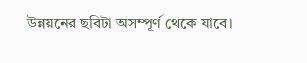উন্নয়নের ছবিটা অসম্পূর্ণ থেকে যাবে।